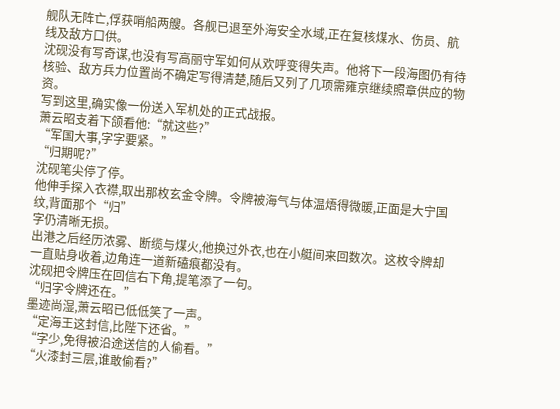舰队无阵亡,俘获哨船两艘。各舰已退至外海安全水域,正在复核煤水、伤员、航线及敌方口供。
沈砚没有写奇谋,也没有写高丽守军如何从欢呼变得失声。他将下一段海图仍有待核验、敌方兵力位置尚不确定写得清楚,随后又列了几项需雍京继续照章供应的物资。
写到这里,确实像一份送入军机处的正式战报。
萧云昭支着下颌看他:“就这些?”
“军国大事,字字要紧。”
“归期呢?”
沈砚笔尖停了停。
他伸手探入衣襟,取出那枚玄金令牌。令牌被海气与体温焐得微暖,正面是大宁国纹,背面那个“归”
字仍清晰无损。
出港之后经历浓雾、断缆与煤火,他换过外衣,也在小艇间来回数次。这枚令牌却一直贴身收着,边角连一道新磕痕都没有。
沈砚把令牌压在回信右下角,提笔添了一句。
“归字令牌还在。”
墨迹尚湿,萧云昭已低低笑了一声。
“定海王这封信,比陛下还省。”
“字少,免得被沿途送信的人偷看。”
“火漆封三层,谁敢偷看?”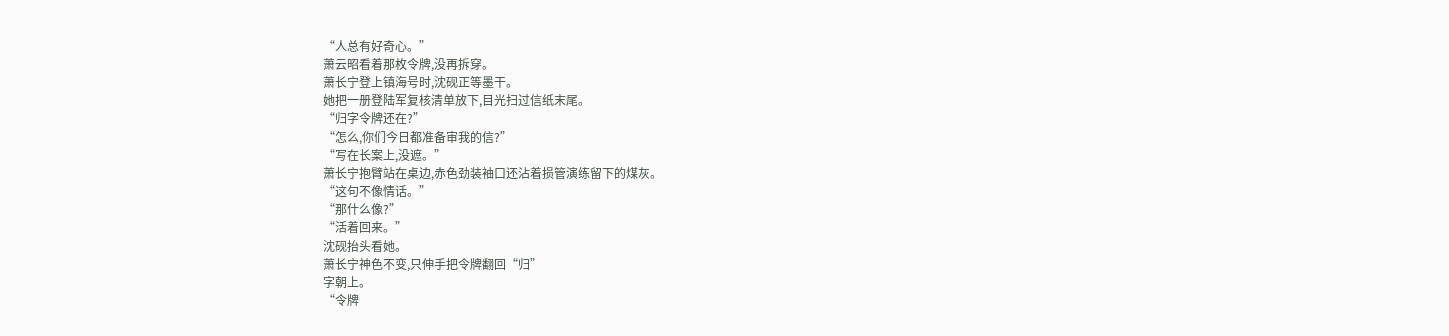“人总有好奇心。”
萧云昭看着那枚令牌,没再拆穿。
萧长宁登上镇海号时,沈砚正等墨干。
她把一册登陆军复核清单放下,目光扫过信纸末尾。
“归字令牌还在?”
“怎么,你们今日都准备审我的信?”
“写在长案上,没遮。”
萧长宁抱臂站在桌边,赤色劲装袖口还沾着损管演练留下的煤灰。
“这句不像情话。”
“那什么像?”
“活着回来。”
沈砚抬头看她。
萧长宁神色不变,只伸手把令牌翻回“归”
字朝上。
“令牌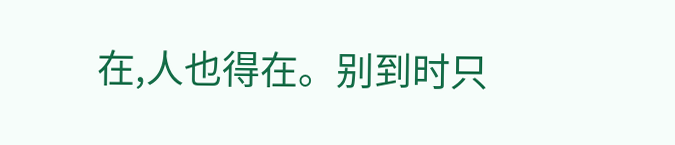在,人也得在。别到时只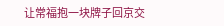让常福抱一块牌子回京交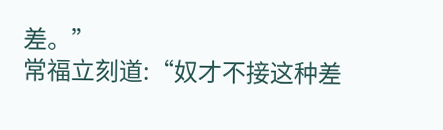差。”
常福立刻道:“奴才不接这种差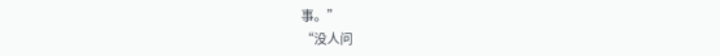事。”
“没人问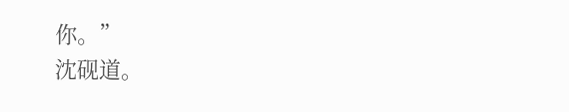你。”
沈砚道。